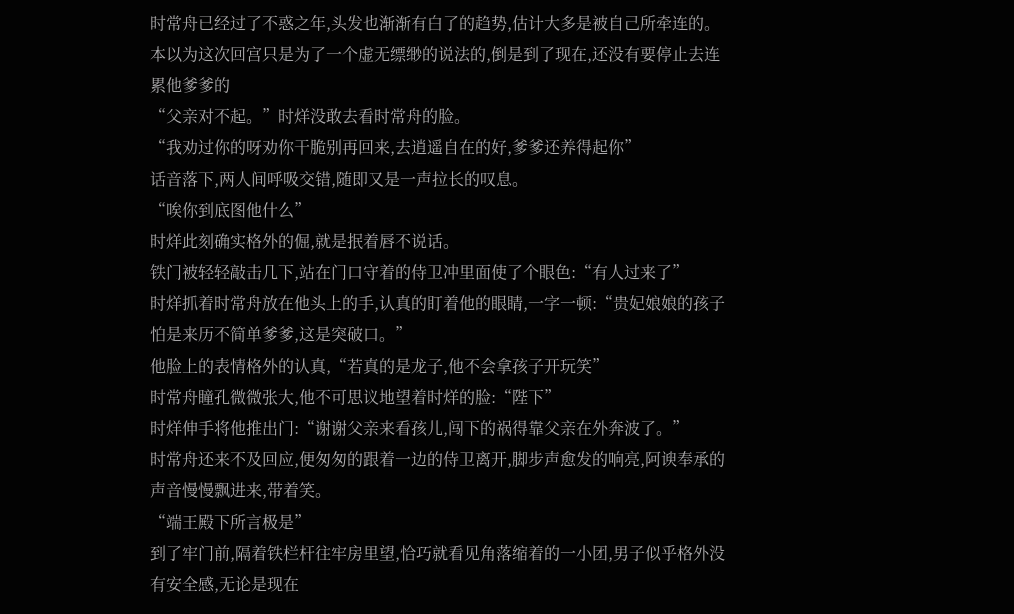时常舟已经过了不惑之年,头发也渐渐有白了的趋势,估计大多是被自己所牵连的。
本以为这次回宫只是为了一个虚无缥缈的说法的,倒是到了现在,还没有要停止去连累他爹爹的
“父亲对不起。”时烊没敢去看时常舟的脸。
“我劝过你的呀劝你干脆别再回来,去逍遥自在的好,爹爹还养得起你”
话音落下,两人间呼吸交错,随即又是一声拉长的叹息。
“唉你到底图他什么”
时烊此刻确实格外的倔,就是抿着唇不说话。
铁门被轻轻敲击几下,站在门口守着的侍卫冲里面使了个眼色:“有人过来了”
时烊抓着时常舟放在他头上的手,认真的盯着他的眼睛,一字一顿:“贵妃娘娘的孩子怕是来历不简单爹爹,这是突破口。”
他脸上的表情格外的认真,“若真的是龙子,他不会拿孩子开玩笑”
时常舟瞳孔微微张大,他不可思议地望着时烊的脸:“陛下”
时烊伸手将他推出门:“谢谢父亲来看孩儿,闯下的祸得靠父亲在外奔波了。”
时常舟还来不及回应,便匆匆的跟着一边的侍卫离开,脚步声愈发的响亮,阿谀奉承的声音慢慢飘进来,带着笑。
“端王殿下所言极是”
到了牢门前,隔着铁栏杆往牢房里望,恰巧就看见角落缩着的一小团,男子似乎格外没有安全感,无论是现在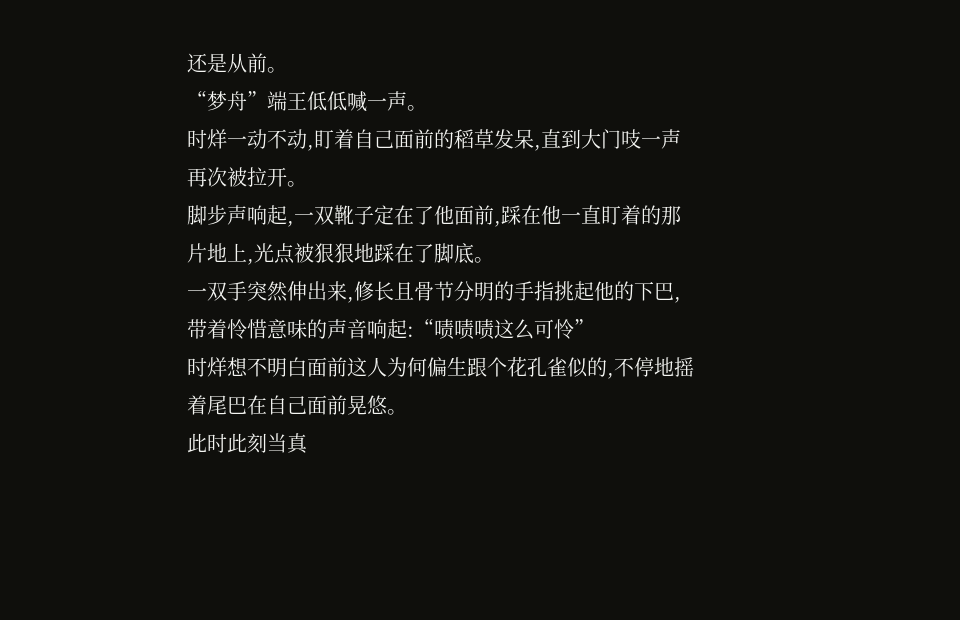还是从前。
“梦舟”端王低低喊一声。
时烊一动不动,盯着自己面前的稻草发呆,直到大门吱一声再次被拉开。
脚步声响起,一双靴子定在了他面前,踩在他一直盯着的那片地上,光点被狠狠地踩在了脚底。
一双手突然伸出来,修长且骨节分明的手指挑起他的下巴,带着怜惜意味的声音响起:“啧啧啧这么可怜”
时烊想不明白面前这人为何偏生跟个花孔雀似的,不停地摇着尾巴在自己面前晃悠。
此时此刻当真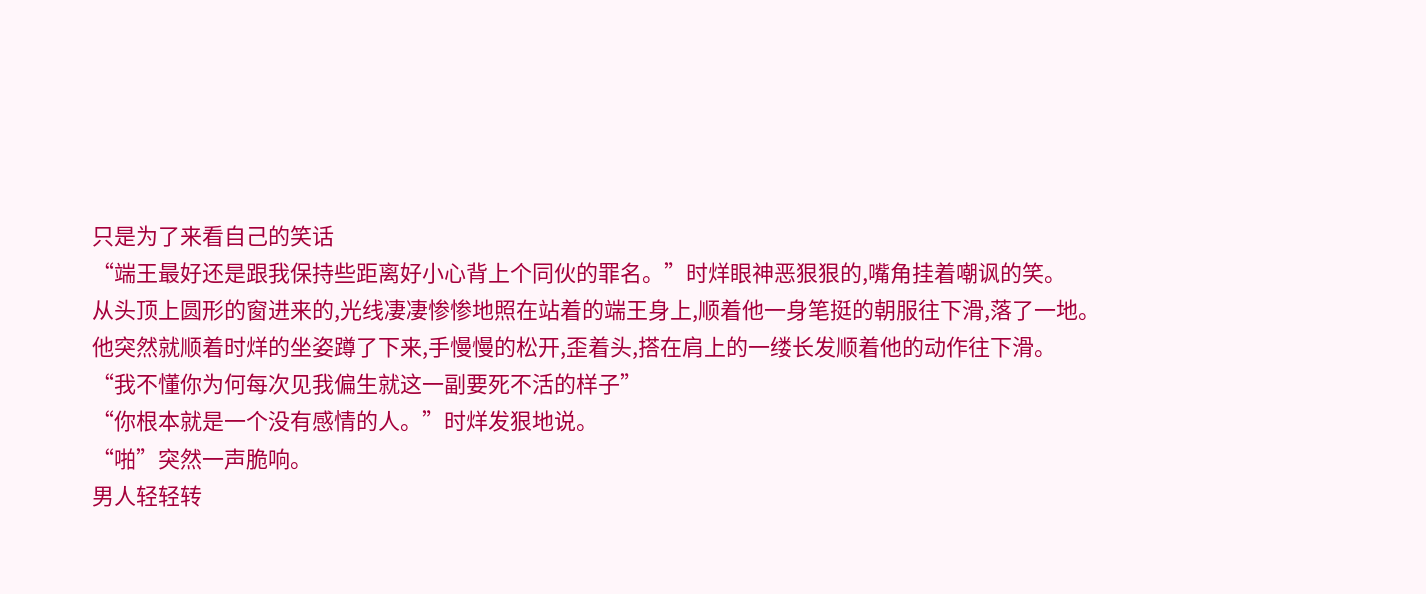只是为了来看自己的笑话
“端王最好还是跟我保持些距离好小心背上个同伙的罪名。”时烊眼神恶狠狠的,嘴角挂着嘲讽的笑。
从头顶上圆形的窗进来的,光线凄凄惨惨地照在站着的端王身上,顺着他一身笔挺的朝服往下滑,落了一地。
他突然就顺着时烊的坐姿蹲了下来,手慢慢的松开,歪着头,搭在肩上的一缕长发顺着他的动作往下滑。
“我不懂你为何每次见我偏生就这一副要死不活的样子”
“你根本就是一个没有感情的人。”时烊发狠地说。
“啪”突然一声脆响。
男人轻轻转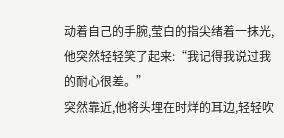动着自己的手腕,莹白的指尖绪着一抹光,他突然轻轻笑了起来:“我记得我说过我的耐心很差。”
突然靠近,他将头埋在时烊的耳边,轻轻吹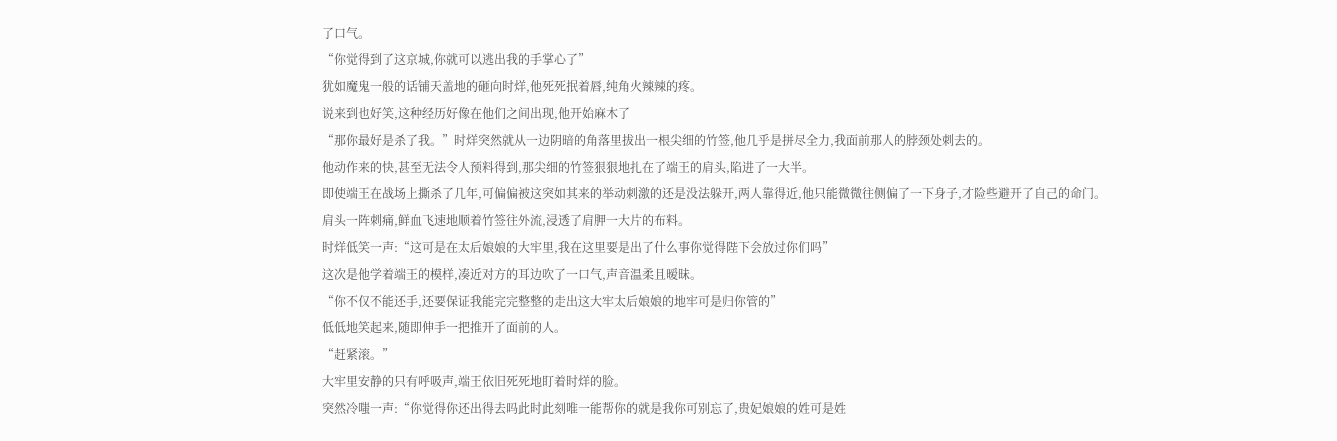了口气。
“你觉得到了这京城,你就可以逃出我的手掌心了”
犹如魔鬼一般的话铺天盖地的砸向时烊,他死死抿着唇,纯角火辣辣的疼。
说来到也好笑,这种经历好像在他们之间出现,他开始麻木了
“那你最好是杀了我。”时烊突然就从一边阴暗的角落里拔出一根尖细的竹签,他几乎是拼尽全力,我面前那人的脖颈处刺去的。
他动作来的快,甚至无法令人预料得到,那尖细的竹签狠狠地扎在了端王的肩头,陷进了一大半。
即使端王在战场上撕杀了几年,可偏偏被这突如其来的举动刺激的还是没法躲开,两人靠得近,他只能微微往侧偏了一下身子,才险些避开了自己的命门。
肩头一阵刺痛,鲜血飞速地顺着竹签往外流,浸透了肩胛一大片的布料。
时烊低笑一声:“这可是在太后娘娘的大牢里,我在这里要是出了什么事你觉得陛下会放过你们吗”
这次是他学着端王的模样,凑近对方的耳边吹了一口气,声音温柔且暧昧。
“你不仅不能还手,还要保证我能完完整整的走出这大牢太后娘娘的地牢可是归你管的”
低低地笑起来,随即伸手一把推开了面前的人。
“赶紧滚。”
大牢里安静的只有呼吸声,端王依旧死死地盯着时烊的脸。
突然冷嗤一声:“你觉得你还出得去吗此时此刻唯一能帮你的就是我你可别忘了,贵妃娘娘的姓可是姓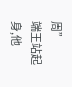周”
端王站起身,他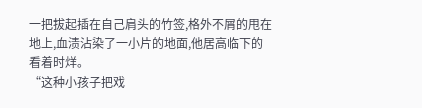一把拔起插在自己肩头的竹签,格外不屑的甩在地上,血渍沾染了一小片的地面,他居高临下的看着时烊。
“这种小孩子把戏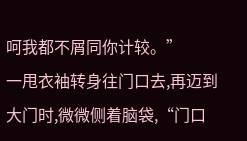呵我都不屑同你计较。”
一甩衣袖转身往门口去,再迈到大门时,微微侧着脑袋,“门口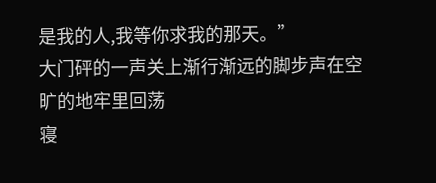是我的人,我等你求我的那天。”
大门砰的一声关上渐行渐远的脚步声在空旷的地牢里回荡
寝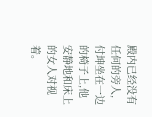殿内已经没有任何的旁人,付坤坐在一边的椅子上,他安静地和床上的女人对视着。